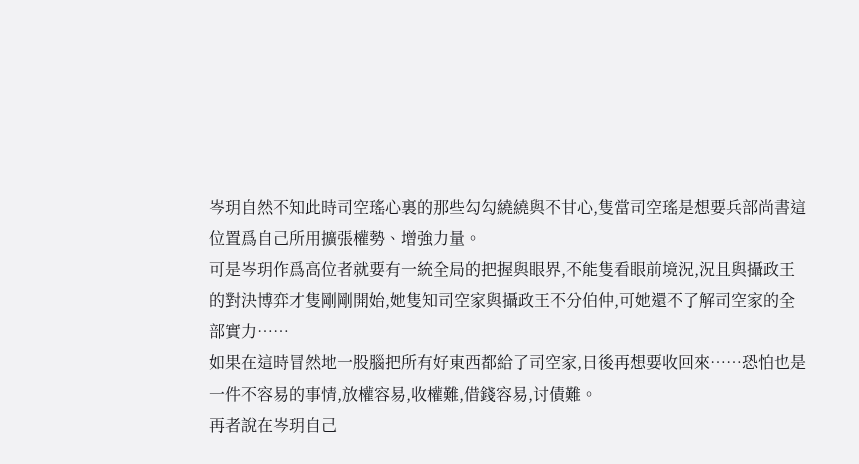岑玥自然不知此時司空瑤心裏的那些勾勾繞繞與不甘心,隻當司空瑤是想要兵部尚書這位置爲自己所用擴張權勢、增強力量。
可是岑玥作爲高位者就要有一統全局的把握與眼界,不能隻看眼前境況,況且與攝政王的對決博弈才隻剛剛開始,她隻知司空家與攝政王不分伯仲,可她還不了解司空家的全部實力……
如果在這時冒然地一股腦把所有好東西都給了司空家,日後再想要收回來……恐怕也是一件不容易的事情,放權容易,收權難,借錢容易,讨債難。
再者說在岑玥自己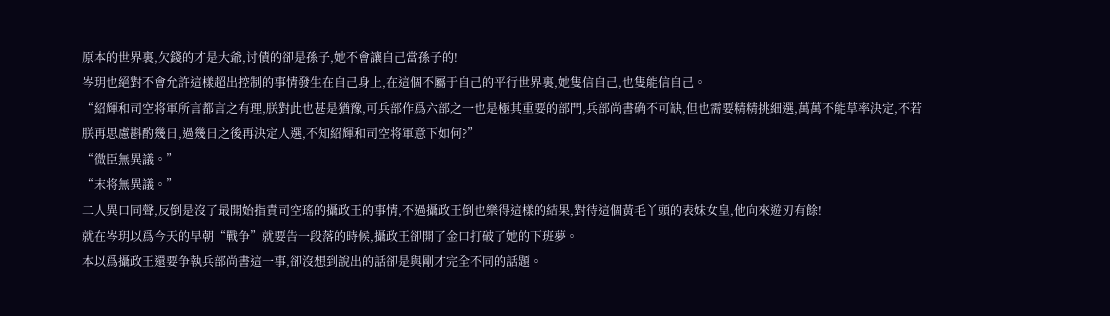原本的世界裏,欠錢的才是大爺,讨債的卻是孫子,她不會讓自己當孫子的!
岑玥也絕對不會允許這樣超出控制的事情發生在自己身上,在這個不屬于自己的平行世界裏,她隻信自己,也隻能信自己。
“紹輝和司空将軍所言都言之有理,朕對此也甚是猶豫,可兵部作爲六部之一也是極其重要的部門,兵部尚書确不可缺,但也需要精精挑細選,萬萬不能草率決定,不若朕再思慮斟酌幾日,過幾日之後再決定人選,不知紹輝和司空将軍意下如何?”
“微臣無異議。”
“末将無異議。”
二人異口同聲,反倒是沒了最開始指責司空瑤的攝政王的事情,不過攝政王倒也樂得這樣的結果,對待這個黃毛丫頭的表妹女皇,他向來遊刃有餘!
就在岑玥以爲今天的早朝“戰争”就要告一段落的時候,攝政王卻開了金口打破了她的下班夢。
本以爲攝政王還要争執兵部尚書這一事,卻沒想到說出的話卻是與剛才完全不同的話題。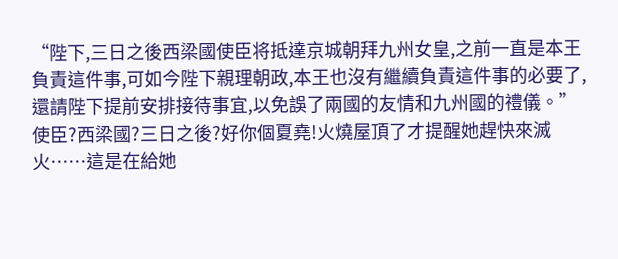“陛下,三日之後西梁國使臣将抵達京城朝拜九州女皇,之前一直是本王負責這件事,可如今陛下親理朝政,本王也沒有繼續負責這件事的必要了,還請陛下提前安排接待事宜,以免誤了兩國的友情和九州國的禮儀。”
使臣?西梁國?三日之後?好你個夏堯!火燒屋頂了才提醒她趕快來滅火……這是在給她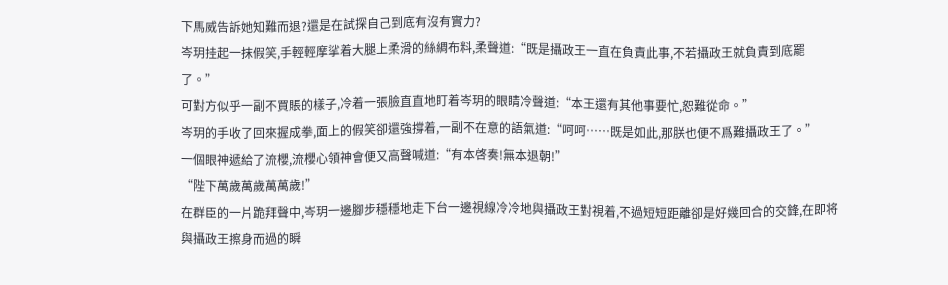下馬威告訴她知難而退?還是在試探自己到底有沒有實力?
岑玥挂起一抹假笑,手輕輕摩挲着大腿上柔滑的絲綢布料,柔聲道:“既是攝政王一直在負責此事,不若攝政王就負責到底罷了。”
可對方似乎一副不買賬的樣子,冷着一張臉直直地盯着岑玥的眼睛冷聲道:“本王還有其他事要忙,恕難從命。”
岑玥的手收了回來握成拳,面上的假笑卻還強撐着,一副不在意的語氣道:“呵呵……既是如此,那朕也便不爲難攝政王了。”
一個眼神遞給了流櫻,流櫻心領神會便又高聲喊道:“有本啓奏!無本退朝!”
“陛下萬歲萬歲萬萬歲!”
在群臣的一片跪拜聲中,岑玥一邊腳步穩穩地走下台一邊視線冷冷地與攝政王對視着,不過短短距離卻是好幾回合的交鋒,在即将與攝政王擦身而過的瞬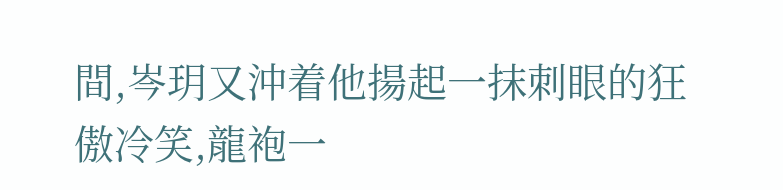間,岑玥又沖着他揚起一抹刺眼的狂傲冷笑,龍袍一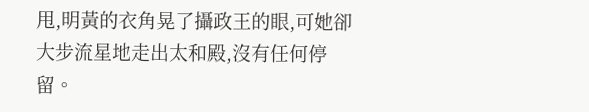甩,明黃的衣角晃了攝政王的眼,可她卻大步流星地走出太和殿,沒有任何停留。